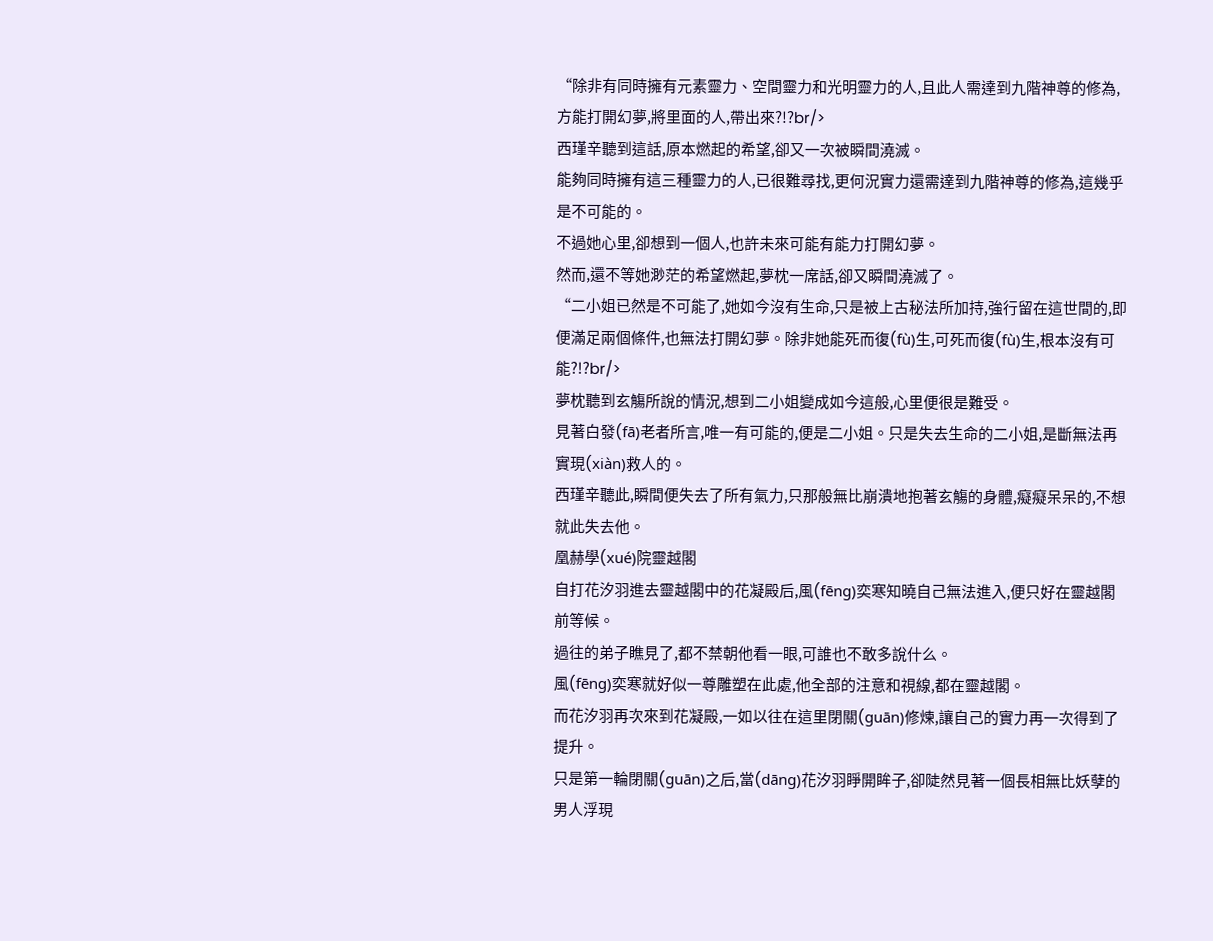“除非有同時擁有元素靈力、空間靈力和光明靈力的人,且此人需達到九階神尊的修為,方能打開幻夢,將里面的人,帶出來?!?br/>
西瑾辛聽到這話,原本燃起的希望,卻又一次被瞬間澆滅。
能夠同時擁有這三種靈力的人,已很難尋找,更何況實力還需達到九階神尊的修為,這幾乎是不可能的。
不過她心里,卻想到一個人,也許未來可能有能力打開幻夢。
然而,還不等她渺茫的希望燃起,夢枕一席話,卻又瞬間澆滅了。
“二小姐已然是不可能了,她如今沒有生命,只是被上古秘法所加持,強行留在這世間的,即便滿足兩個條件,也無法打開幻夢。除非她能死而復(fù)生,可死而復(fù)生,根本沒有可能?!?br/>
夢枕聽到玄觴所說的情況,想到二小姐變成如今這般,心里便很是難受。
見著白發(fā)老者所言,唯一有可能的,便是二小姐。只是失去生命的二小姐,是斷無法再實現(xiàn)救人的。
西瑾辛聽此,瞬間便失去了所有氣力,只那般無比崩潰地抱著玄觴的身體,癡癡呆呆的,不想就此失去他。
凰赫學(xué)院靈越閣
自打花汐羽進去靈越閣中的花凝殿后,風(fēng)奕寒知曉自己無法進入,便只好在靈越閣前等候。
過往的弟子瞧見了,都不禁朝他看一眼,可誰也不敢多說什么。
風(fēng)奕寒就好似一尊雕塑在此處,他全部的注意和視線,都在靈越閣。
而花汐羽再次來到花凝殿,一如以往在這里閉關(guān)修煉,讓自己的實力再一次得到了提升。
只是第一輪閉關(guān)之后,當(dāng)花汐羽睜開眸子,卻陡然見著一個長相無比妖孽的男人浮現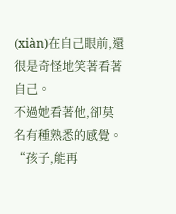(xiàn)在自己眼前,還很是奇怪地笑著看著自己。
不過她看著他,卻莫名有種熟悉的感覺。
“孩子,能再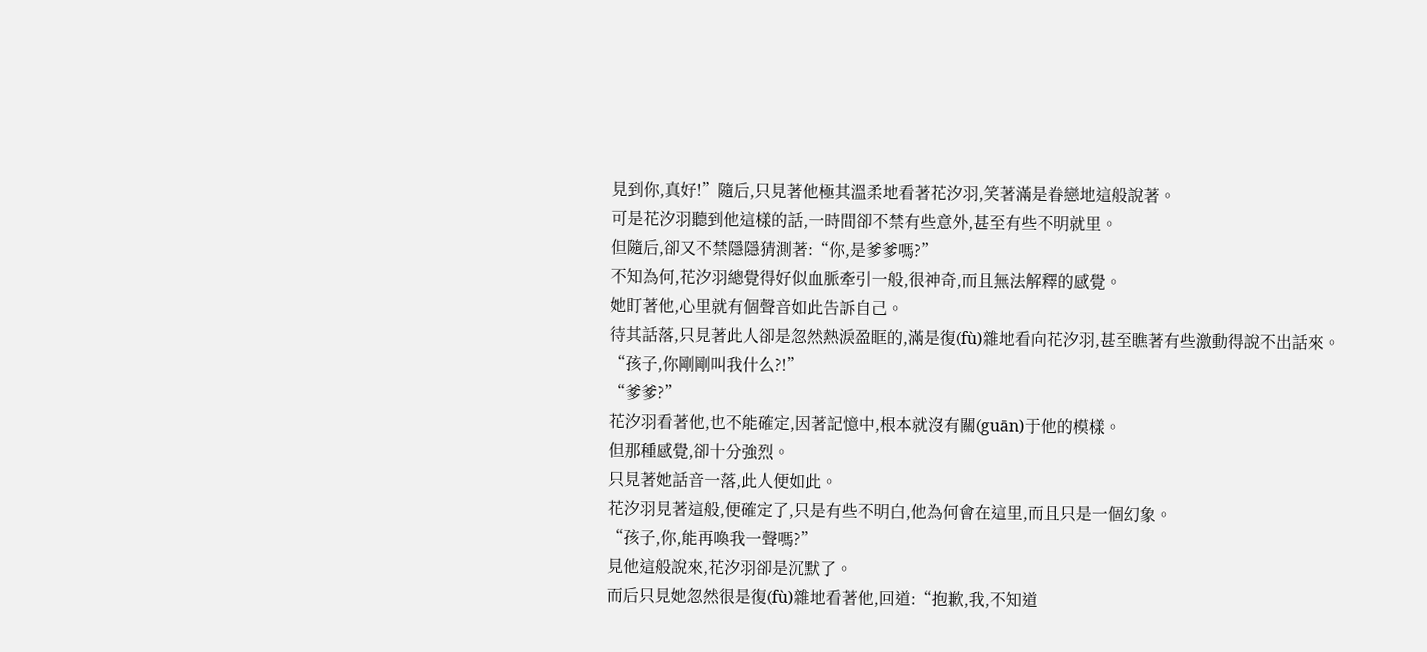見到你,真好!”隨后,只見著他極其溫柔地看著花汐羽,笑著滿是眷戀地這般說著。
可是花汐羽聽到他這樣的話,一時間卻不禁有些意外,甚至有些不明就里。
但隨后,卻又不禁隱隱猜測著:“你,是爹爹嗎?”
不知為何,花汐羽總覺得好似血脈牽引一般,很神奇,而且無法解釋的感覺。
她盯著他,心里就有個聲音如此告訴自己。
待其話落,只見著此人卻是忽然熱淚盈眶的,滿是復(fù)雜地看向花汐羽,甚至瞧著有些激動得說不出話來。
“孩子,你剛剛叫我什么?!”
“爹爹?”
花汐羽看著他,也不能確定,因著記憶中,根本就沒有關(guān)于他的模樣。
但那種感覺,卻十分強烈。
只見著她話音一落,此人便如此。
花汐羽見著這般,便確定了,只是有些不明白,他為何會在這里,而且只是一個幻象。
“孩子,你,能再喚我一聲嗎?”
見他這般說來,花汐羽卻是沉默了。
而后只見她忽然很是復(fù)雜地看著他,回道:“抱歉,我,不知道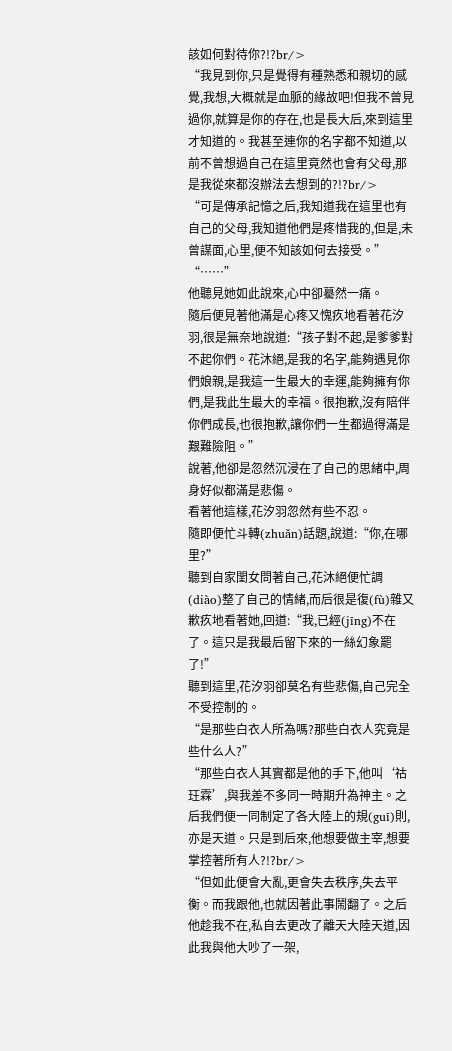該如何對待你?!?br/>
“我見到你,只是覺得有種熟悉和親切的感覺,我想,大概就是血脈的緣故吧!但我不曾見過你,就算是你的存在,也是長大后,來到這里才知道的。我甚至連你的名字都不知道,以前不曾想過自己在這里竟然也會有父母,那是我從來都沒辦法去想到的?!?br/>
“可是傳承記憶之后,我知道我在這里也有自己的父母,我知道他們是疼惜我的,但是,未曾謀面,心里,便不知該如何去接受。”
“……”
他聽見她如此說來,心中卻驀然一痛。
隨后便見著他滿是心疼又愧疚地看著花汐羽,很是無奈地說道:“孩子對不起,是爹爹對不起你們。花沐絕,是我的名字,能夠遇見你們娘親,是我這一生最大的幸運,能夠擁有你們,是我此生最大的幸福。很抱歉,沒有陪伴你們成長,也很抱歉,讓你們一生都過得滿是艱難險阻。”
說著,他卻是忽然沉浸在了自己的思緒中,周身好似都滿是悲傷。
看著他這樣,花汐羽忽然有些不忍。
隨即便忙斗轉(zhuǎn)話題,說道:“你,在哪里?”
聽到自家閨女問著自己,花沐絕便忙調(diào)整了自己的情緒,而后很是復(fù)雜又歉疚地看著她,回道:“我,已經(jīng)不在了。這只是我最后留下來的一絲幻象罷了!”
聽到這里,花汐羽卻莫名有些悲傷,自己完全不受控制的。
“是那些白衣人所為嗎?那些白衣人究竟是些什么人?”
“那些白衣人其實都是他的手下,他叫‘祜玨霖’,與我差不多同一時期升為神主。之后我們便一同制定了各大陸上的規(guī)則,亦是天道。只是到后來,他想要做主宰,想要掌控著所有人?!?br/>
“但如此便會大亂,更會失去秩序,失去平衡。而我跟他,也就因著此事鬧翻了。之后他趁我不在,私自去更改了離天大陸天道,因此我與他大吵了一架,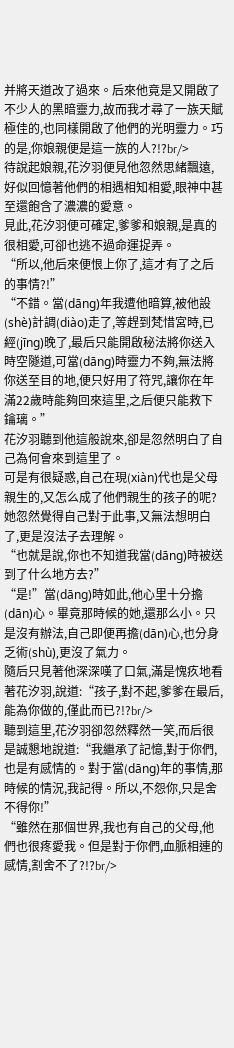并將天道改了過來。后來他竟是又開啟了不少人的黑暗靈力,故而我才尋了一族天賦極佳的,也同樣開啟了他們的光明靈力。巧的是,你娘親便是這一族的人?!?br/>
待說起娘親,花汐羽便見他忽然思緒飄遠,好似回憶著他們的相遇相知相愛,眼神中甚至還飽含了濃濃的愛意。
見此,花汐羽便可確定,爹爹和娘親,是真的很相愛,可卻也逃不過命運捉弄。
“所以,他后來便恨上你了,這才有了之后的事情?!”
“不錯。當(dāng)年我遭他暗算,被他設(shè)計調(diào)走了,等趕到梵惜宮時,已經(jīng)晚了,最后只能開啟秘法將你送入時空隧道,可當(dāng)時靈力不夠,無法將你送至目的地,便只好用了符咒,讓你在年滿22歲時能夠回來這里,之后便只能救下鑰璃。”
花汐羽聽到他這般說來,卻是忽然明白了自己為何會來到這里了。
可是有很疑惑,自己在現(xiàn)代也是父母親生的,又怎么成了他們親生的孩子的呢?
她忽然覺得自己對于此事,又無法想明白了,更是沒法子去理解。
“也就是說,你也不知道我當(dāng)時被送到了什么地方去?”
“是!”當(dāng)時如此,他心里十分擔(dān)心。畢竟那時候的她,還那么小。只是沒有辦法,自己即便再擔(dān)心,也分身乏術(shù),更沒了氣力。
隨后只見著他深深嘆了口氣,滿是愧疚地看著花汐羽,說道:“孩子,對不起,爹爹在最后,能為你做的,僅此而已?!?br/>
聽到這里,花汐羽卻忽然釋然一笑,而后很是誠懇地說道:“我繼承了記憶,對于你們,也是有感情的。對于當(dāng)年的事情,那時候的情況,我記得。所以,不怨你,只是舍不得你!”
“雖然在那個世界,我也有自己的父母,他們也很疼愛我。但是對于你們,血脈相連的感情,割舍不了?!?br/>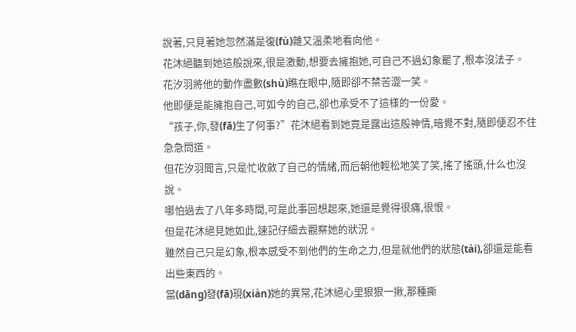說著,只見著她忽然滿是復(fù)雜又溫柔地看向他。
花沐絕聽到她這般說來,很是激動,想要去擁抱她,可自己不過幻象罷了,根本沒法子。
花汐羽將他的動作盡數(shù)瞧在眼中,隨即卻不禁苦澀一笑。
他即便是能擁抱自己,可如今的自己,卻也承受不了這樣的一份愛。
“孩子,你,發(fā)生了何事?”花沐絕看到她竟是露出這般神情,暗覺不對,隨即便忍不住急急問道。
但花汐羽聞言,只是忙收斂了自己的情緒,而后朝他輕松地笑了笑,搖了搖頭,什么也沒說。
哪怕過去了八年多時間,可是此事回想起來,她還是覺得很痛,很恨。
但是花沐絕見她如此,速記仔細去觀察她的狀況。
雖然自己只是幻象,根本感受不到他們的生命之力,但是就他們的狀態(tài),卻還是能看出些東西的。
當(dāng)發(fā)現(xiàn)她的異常,花沐絕心里狠狠一揪,那種撕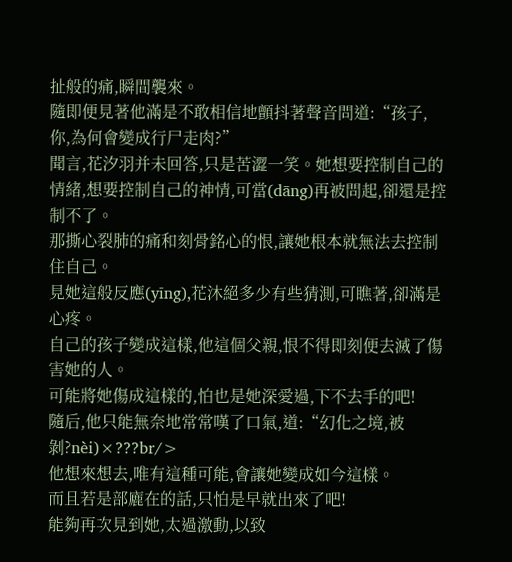扯般的痛,瞬間襲來。
隨即便見著他滿是不敢相信地顫抖著聲音問道:“孩子,你,為何會變成行尸走肉?”
聞言,花汐羽并未回答,只是苦澀一笑。她想要控制自己的情緒,想要控制自己的神情,可當(dāng)再被問起,卻還是控制不了。
那撕心裂肺的痛和刻骨銘心的恨,讓她根本就無法去控制住自己。
見她這般反應(yīng),花沐絕多少有些猜測,可瞧著,卻滿是心疼。
自己的孩子變成這樣,他這個父親,恨不得即刻便去滅了傷害她的人。
可能將她傷成這樣的,怕也是她深愛過,下不去手的吧!
隨后,他只能無奈地常常嘆了口氣,道:“幻化之境,被剝?nèi)×???br/>
他想來想去,唯有這種可能,會讓她變成如今這樣。
而且若是部廘在的話,只怕是早就出來了吧!
能夠再次見到她,太過激動,以致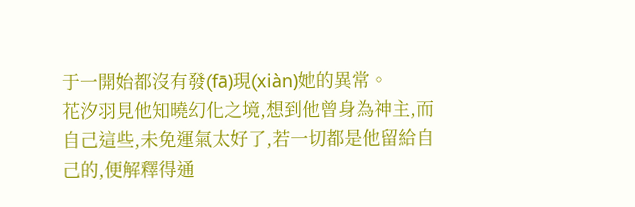于一開始都沒有發(fā)現(xiàn)她的異常。
花汐羽見他知曉幻化之境,想到他曾身為神主,而自己這些,未免運氣太好了,若一切都是他留給自己的,便解釋得通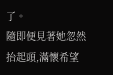了。
隨即便見著她忽然抬起頭,滿懷希望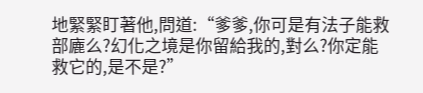地緊緊盯著他,問道:“爹爹,你可是有法子能救部廘么?幻化之境是你留給我的,對么?你定能救它的,是不是?”